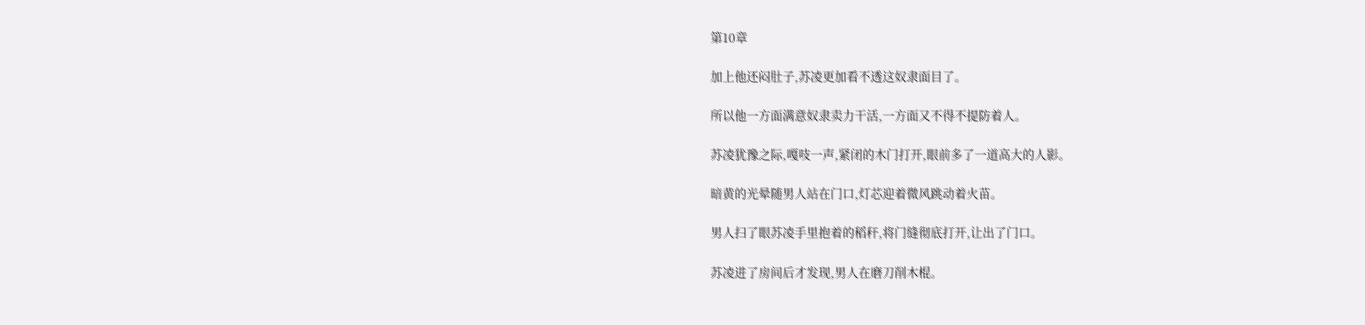第10章

加上他还闷肚子,苏凌更加看不透这奴隶面目了。

所以他一方面满意奴隶卖力干活,一方面又不得不提防着人。

苏凌犹豫之际,嘎吱一声,紧闭的木门打开,眼前多了一道高大的人影。

暗黄的光晕随男人站在门口,灯芯迎着微风跳动着火苗。

男人扫了眼苏凌手里抱着的稻秆,将门缝彻底打开,让出了门口。

苏凌进了房间后才发现,男人在磨刀削木棍。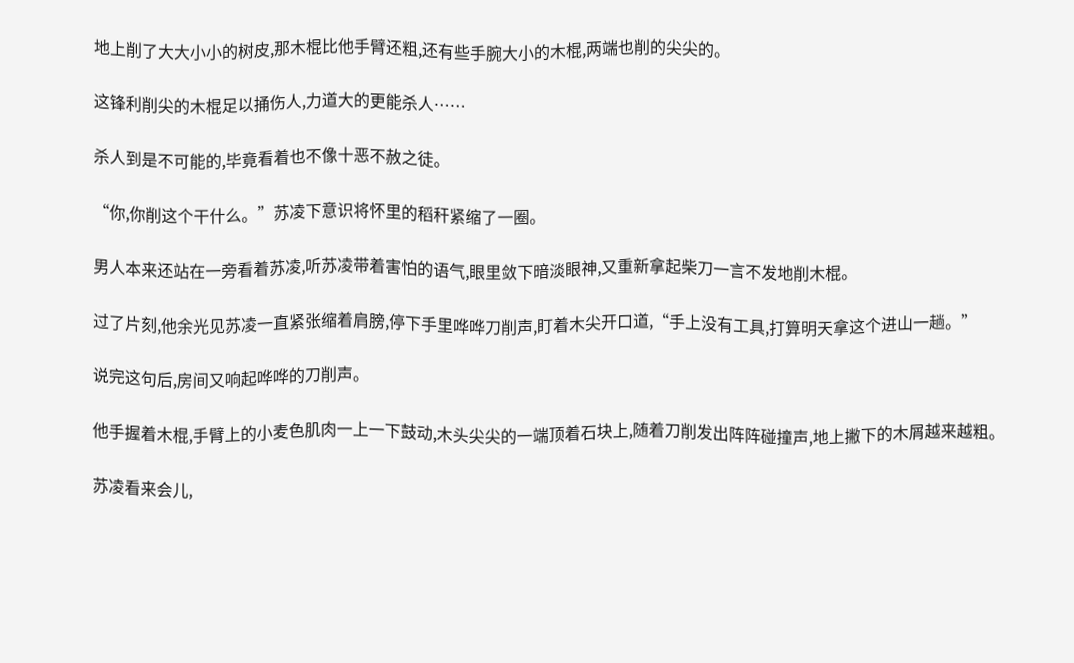地上削了大大小小的树皮,那木棍比他手臂还粗,还有些手腕大小的木棍,两端也削的尖尖的。

这锋利削尖的木棍足以捅伤人,力道大的更能杀人……

杀人到是不可能的,毕竟看着也不像十恶不赦之徒。

“你,你削这个干什么。”苏凌下意识将怀里的稻秆紧缩了一圈。

男人本来还站在一旁看着苏凌,听苏凌带着害怕的语气,眼里敛下暗淡眼神,又重新拿起柴刀一言不发地削木棍。

过了片刻,他余光见苏凌一直紧张缩着肩膀,停下手里哗哗刀削声,盯着木尖开口道,“手上没有工具,打算明天拿这个进山一趟。”

说完这句后,房间又响起哗哗的刀削声。

他手握着木棍,手臂上的小麦色肌肉一上一下鼓动,木头尖尖的一端顶着石块上,随着刀削发出阵阵碰撞声,地上撇下的木屑越来越粗。

苏凌看来会儿,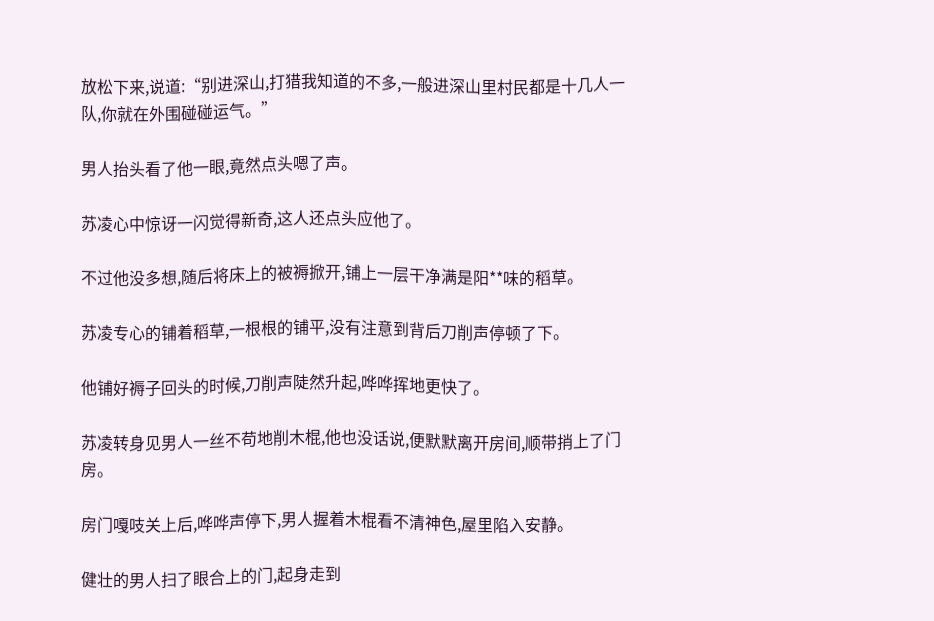放松下来,说道:“别进深山,打猎我知道的不多,一般进深山里村民都是十几人一队,你就在外围碰碰运气。”

男人抬头看了他一眼,竟然点头嗯了声。

苏凌心中惊讶一闪觉得新奇,这人还点头应他了。

不过他没多想,随后将床上的被褥掀开,铺上一层干净满是阳**味的稻草。

苏凌专心的铺着稻草,一根根的铺平,没有注意到背后刀削声停顿了下。

他铺好褥子回头的时候,刀削声陡然升起,哗哗挥地更快了。

苏凌转身见男人一丝不苟地削木棍,他也没话说,便默默离开房间,顺带捎上了门房。

房门嘎吱关上后,哗哗声停下,男人握着木棍看不清神色,屋里陷入安静。

健壮的男人扫了眼合上的门,起身走到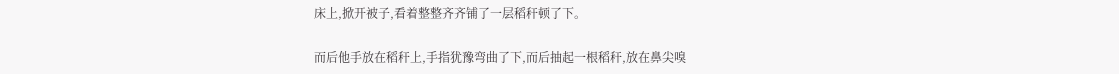床上,掀开被子,看着整整齐齐铺了一层稻秆顿了下。

而后他手放在稻秆上,手指犹豫弯曲了下,而后抽起一根稻秆,放在鼻尖嗅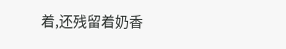着,还残留着奶香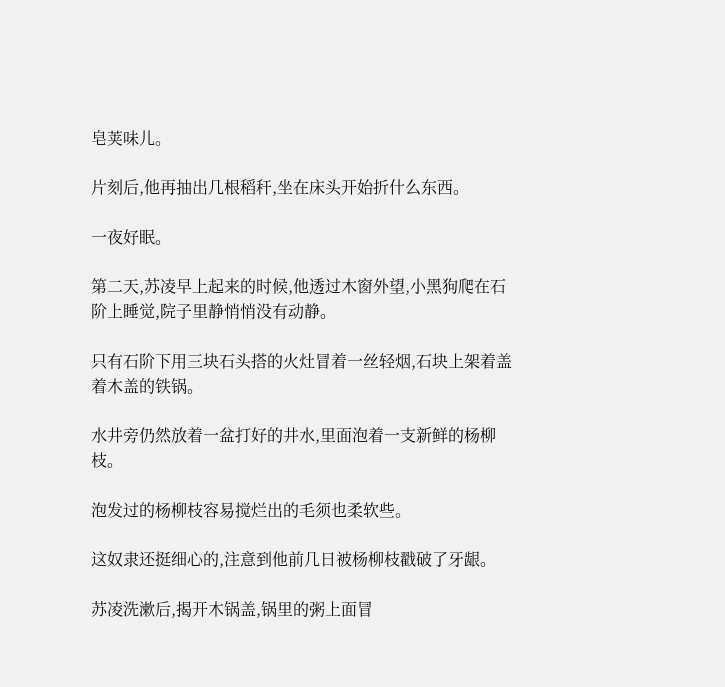皂荚味儿。

片刻后,他再抽出几根稻秆,坐在床头开始折什么东西。

一夜好眠。

第二天,苏凌早上起来的时候,他透过木窗外望,小黑狗爬在石阶上睡觉,院子里静悄悄没有动静。

只有石阶下用三块石头搭的火灶冒着一丝轻烟,石块上架着盖着木盖的铁锅。

水井旁仍然放着一盆打好的井水,里面泡着一支新鲜的杨柳枝。

泡发过的杨柳枝容易搅烂出的毛须也柔软些。

这奴隶还挺细心的,注意到他前几日被杨柳枝戳破了牙龈。

苏凌洗漱后,揭开木锅盖,锅里的粥上面冒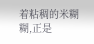着粘稠的米糊糊,正是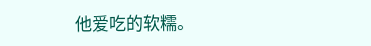他爱吃的软糯。